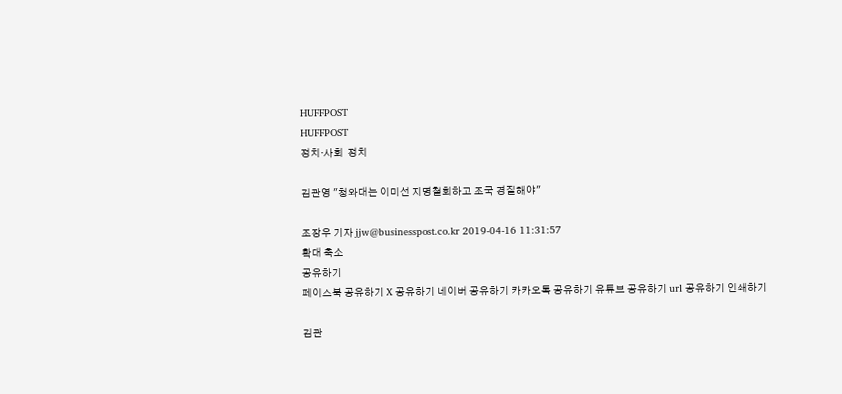HUFFPOST
HUFFPOST
정치·사회  정치

김관영 "청와대는 이미선 지명철회하고 조국 경질해야"

조장우 기자 jjw@businesspost.co.kr 2019-04-16 11:31:57
확대 축소
공유하기
페이스북 공유하기 X 공유하기 네이버 공유하기 카카오톡 공유하기 유튜브 공유하기 url 공유하기 인쇄하기

김관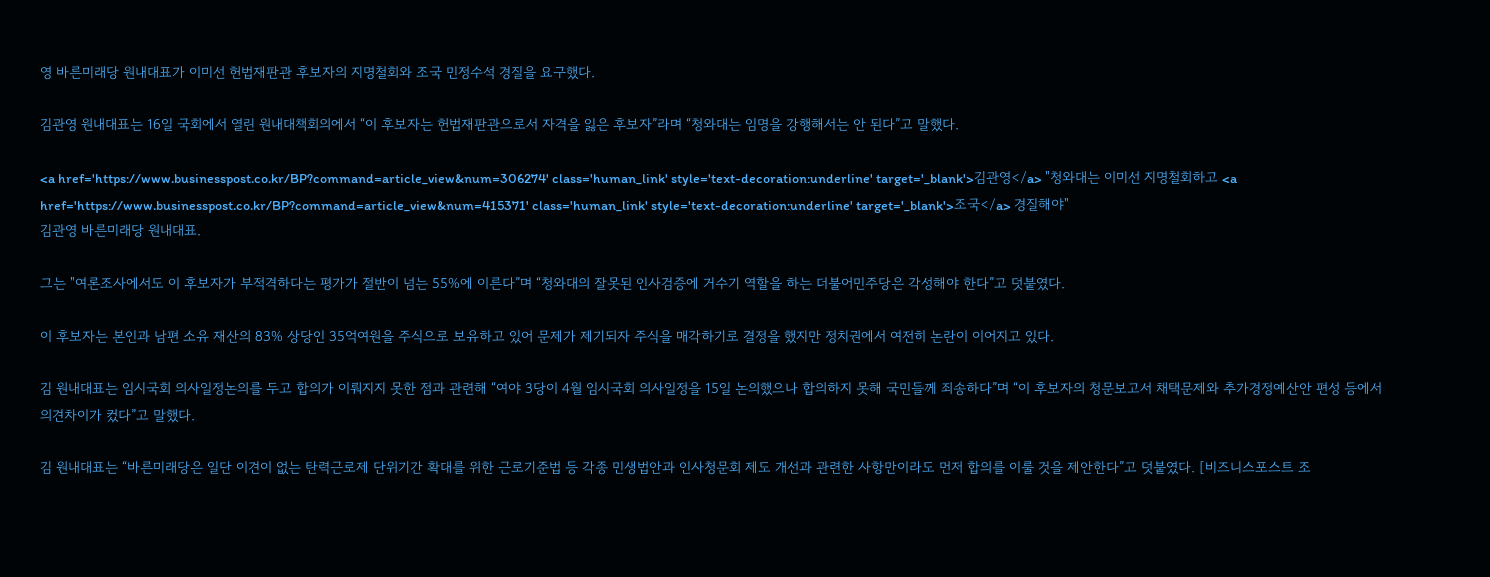영 바른미래당 원내대표가 이미선 헌법재판관 후보자의 지명철회와 조국 민정수석 경질을 요구했다.

김관영 원내대표는 16일 국회에서 열린 원내대책회의에서 “이 후보자는 헌법재판관으로서 자격을 잃은 후보자”라며 “청와대는 임명을 강행해서는 안 된다”고 말했다.

<a href='https://www.businesspost.co.kr/BP?command=article_view&num=306274' class='human_link' style='text-decoration:underline' target='_blank'>김관영</a> "청와대는 이미선 지명철회하고 <a href='https://www.businesspost.co.kr/BP?command=article_view&num=415371' class='human_link' style='text-decoration:underline' target='_blank'>조국</a> 경질해야"
김관영 바른미래당 원내대표.

그는 "여론조사에서도 이 후보자가 부적격하다는 평가가 절반이 넘는 55%에 이른다”며 “청와대의 잘못된 인사검증에 거수기 역할을 하는 더불어민주당은 각성해야 한다”고 덧붙였다.

이 후보자는 본인과 남편 소유 재산의 83% 상당인 35억여원을 주식으로 보유하고 있어 문제가 제기되자 주식을 매각하기로 결정을 했지만 정치권에서 여전히 논란이 이어지고 있다.

김 원내대표는 임시국회 의사일정논의를 두고 합의가 이뤄지지 못한 점과 관련해 “여야 3당이 4월 임시국회 의사일정을 15일 논의했으나 합의하지 못해 국민들께 죄송하다”며 “이 후보자의 청문보고서 채택문제와 추가경정예산안 편성 등에서 의견차이가 컸다”고 말했다.

김 원내대표는 “바른미래당은 일단 이견이 없는 탄력근로제 단위기간 확대를 위한 근로기준법 등 각종 민생법안과 인사청문회 제도 개선과 관련한 사항만이라도 먼저 합의를 이룰 것을 제안한다”고 덧붙였다. [비즈니스포스트 조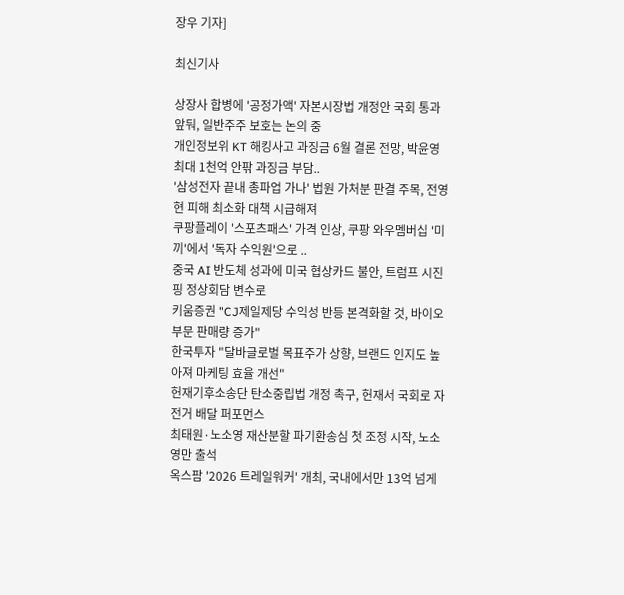장우 기자]

최신기사

상장사 합병에 '공정가액' 자본시장법 개정안 국회 통과 앞둬, 일반주주 보호는 논의 중
개인정보위 KT 해킹사고 과징금 6월 결론 전망, 박윤영 최대 1천억 안팎 과징금 부담..
'삼성전자 끝내 총파업 가나' 법원 가처분 판결 주목, 전영현 피해 최소화 대책 시급해져
쿠팡플레이 '스포츠패스' 가격 인상, 쿠팡 와우멤버십 '미끼'에서 '독자 수익원'으로 ..
중국 AI 반도체 성과에 미국 협상카드 불안, 트럼프 시진핑 정상회담 변수로
키움증권 "CJ제일제당 수익성 반등 본격화할 것, 바이오 부문 판매량 증가"
한국투자 "달바글로벌 목표주가 상향, 브랜드 인지도 높아져 마케팅 효율 개선"
헌재기후소송단 탄소중립법 개정 촉구, 헌재서 국회로 자전거 배달 퍼포먼스
최태원·노소영 재산분할 파기환송심 첫 조정 시작, 노소영만 출석
옥스팜 '2026 트레일워커' 개최, 국내에서만 13억 넘게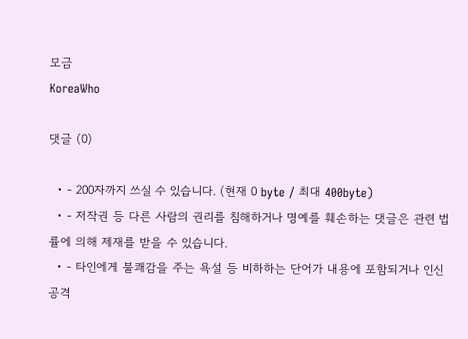모금
KoreaWho

댓글 (0)

  • - 200자까지 쓰실 수 있습니다. (현재 0 byte / 최대 400byte)
  • - 저작권 등 다른 사람의 권리를 침해하거나 명예를 훼손하는 댓글은 관련 법률에 의해 제재를 받을 수 있습니다.
  • - 타인에게 불쾌감을 주는 욕설 등 비하하는 단어가 내용에 포함되거나 인신공격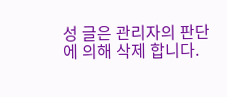성 글은 관리자의 판단에 의해 삭제 합니다.